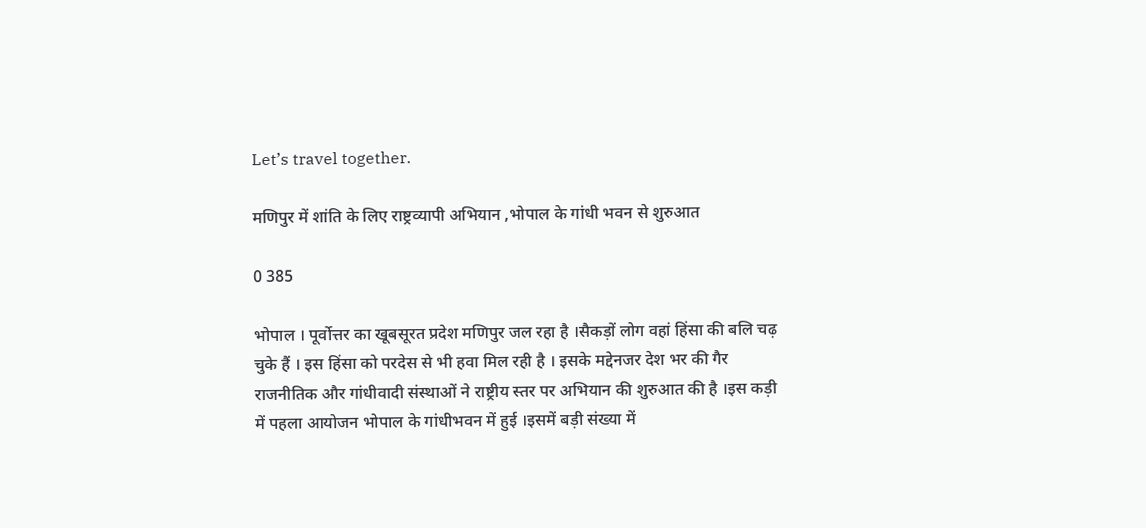Let’s travel together.

मणिपुर में शांति के लिए राष्ट्रव्यापी अभियान ,भोपाल के गांधी भवन से शुरुआत

0 385

भोपाल । पूर्वोत्तर का खूबसूरत प्रदेश मणिपुर जल रहा है ।सैकड़ों लोग वहां हिंसा की बलि चढ़ चुके हैं । इस हिंसा को परदेस से भी हवा मिल रही है । इसके मद्देनजर देश भर की गैर राजनीतिक और गांधीवादी संस्थाओं ने राष्ट्रीय स्तर पर अभियान की शुरुआत की है ।इस कड़ी में पहला आयोजन भोपाल के गांधीभवन में हुई ।इसमें बड़ी संख्या में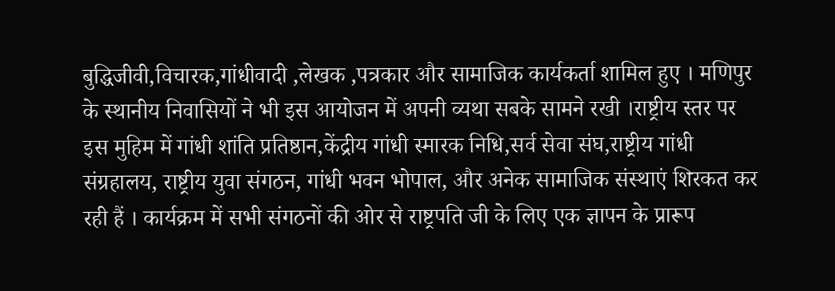बुद्धिजीवी,विचारक,गांधीवादी ,लेखक ,पत्रकार और सामाजिक कार्यकर्ता शामिल हुए । मणिपुर के स्थानीय निवासियों ने भी इस आयोजन में अपनी व्यथा सबके सामने रखी ।राष्ट्रीय स्तर पर इस मुहिम में गांधी शांति प्रतिष्ठान,केंद्रीय गांधी स्मारक निधि,सर्व सेवा संघ,राष्ट्रीय गांधी संग्रहालय, राष्ट्रीय युवा संगठन, गांधी भवन भोपाल, और अनेक सामाजिक संस्थाएं शिरकत कर रही हैं । कार्यक्रम में सभी संगठनों की ओर से राष्ट्रपति जी के लिए एक ज्ञापन के प्रारूप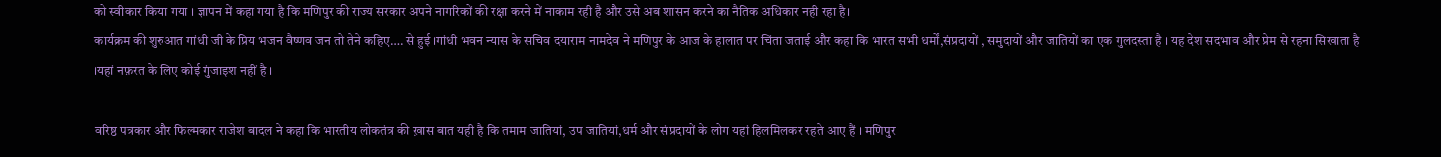को स्वीकार किया गया । ज्ञापन में कहा गया है कि मणिपुर की राज्य सरकार अपने नागरिकों की रक्षा करने में नाकाम रही है और उसे अब शासन करने का नैतिक अधिकार नही रहा है।
कार्यक्रम की शुरुआत गांधी जी के प्रिय भजन वैष्णव जन तो तेने कहिए…. से हुई ।गांधी भवन न्यास के सचिव दयाराम नामदेव ने मणिपुर के आज के हालात पर चिंता जताई और कहा कि भारत सभी धर्मों,संप्रदायों , समुदायों और जातियों का एक गुलदस्ता है । यह देश सदभाव और प्रेम से रहना सिखाता है ।यहां नफ़रत के लिए कोई गुंजाइश नहीं है ।

वरिष्ठ पत्रकार और फिल्मकार राजेश बादल ने कहा कि भारतीय लोकतंत्र की ख़ास बात यही है कि तमाम जातियां, उप जातियां,धर्म और संप्रदायों के लोग यहां हिलमिलकर रहते आए हैं । मणिपुर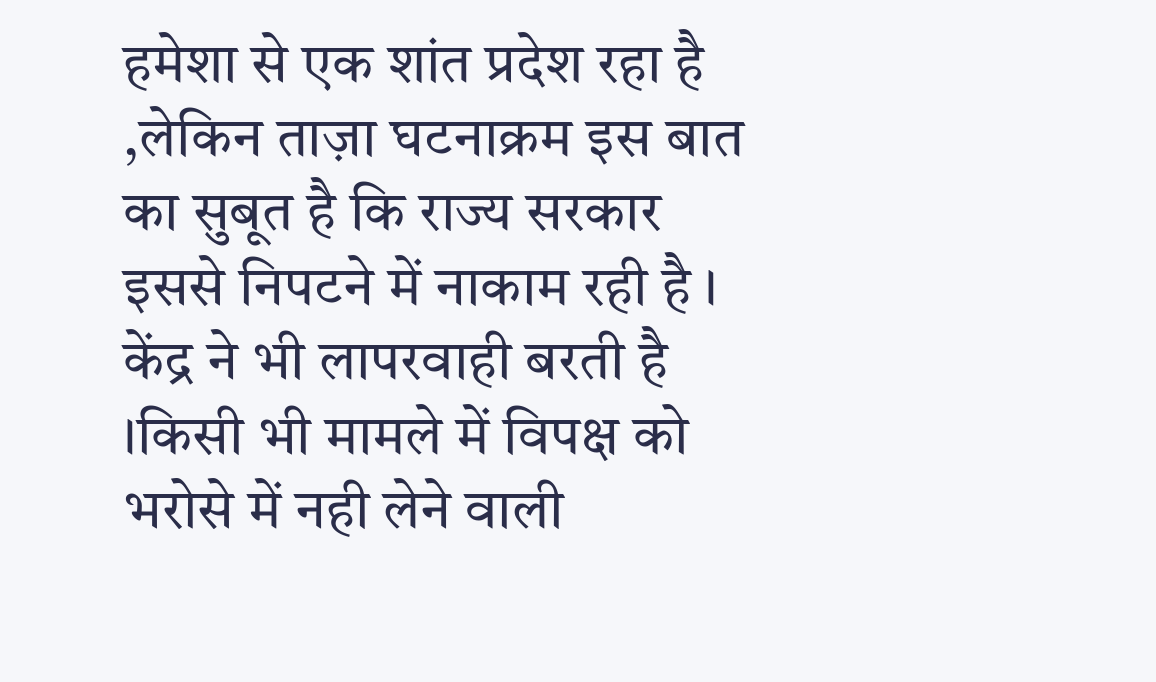हमेशा से एक शांत प्रदेश रहा है ,लेकिन ताज़ा घटनाक्रम इस बात का सुबूत है कि राज्य सरकार इससे निपटने में नाकाम रही है । केंद्र ने भी लापरवाही बरती है ।किसी भी मामले में विपक्ष को भरोसे में नही लेने वाली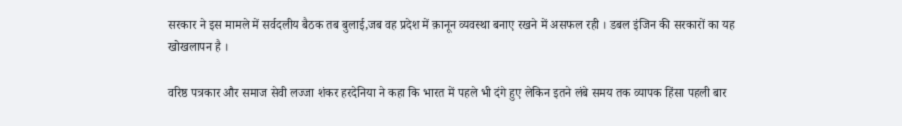सरकार ने इस मामले में सर्वदलीय बैठक तब बुलाई,जब वह प्रदेश में क़ानून व्यवस्था बनाए रखने में असफल रही । डबल इंजिन की सरकारों का यह खोखलापन है ।

वरिष्ठ पत्रकार और समाज सेवी लज्जा शंकर हरदेनिया ने कहा कि भारत में पहले भी दंगे हुए लेकिन इतने लंबे समय तक व्यापक हिंसा पहली बार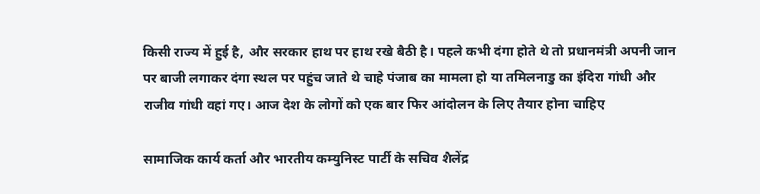किसी राज्य में हुई है, और सरकार हाथ पर हाथ रखे बैठी है। पहले कभी दंगा होते थे तो प्रधानमंत्री अपनी जान पर बाजी लगाकर दंगा स्थल पर पहुंच जाते थे चाहे पंजाब का मामला हो या तमिलनाडु का इंदिरा गांधी और राजीव गांधी वहां गए। आज देश के लोगों को एक बार फिर आंदोलन के लिए तैयार होना चाहिए

सामाजिक कार्य कर्ता और भारतीय कम्युनिस्ट पार्टी के सचिव शैलेंद्र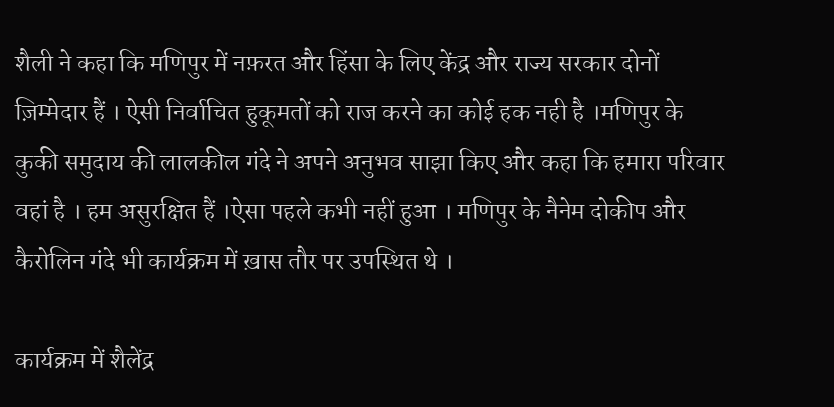शैली ने कहा कि मणिपुर में नफ़रत और हिंसा के लिए केंद्र और राज्य सरकार दोनों ज़िम्मेदार हैं । ऐसी निर्वाचित हुकूमतों को राज करने का कोई हक नही है ।मणिपुर के कुकी समुदाय की लालकील गंदे ने अपने अनुभव साझा किए और कहा कि हमारा परिवार वहां है । हम असुरक्षित हैं ।ऐसा पहले कभी नहीं हुआ । मणिपुर के नैनेम दोकीप और कैरोलिन गंदे भी कार्यक्रम में ख़ास तौर पर उपस्थित थे ।

कार्यक्रम में शैलेंद्र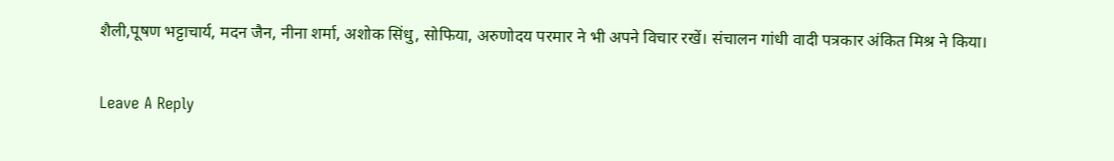शैली,पूषण भट्टाचार्य, मदन जैन, नीना शर्मा, अशोक सिंधु, सोफिया, अरुणोदय परमार ने भी अपने विचार रखें। संचालन गांधी वादी पत्रकार अंकित मिश्र ने किया।

Leave A Reply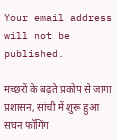Your email address will not be published.

मच्छरों के बढ़ते प्रकोप से जागा प्रशासन, सांची में शुरू हुआ सघन फॉगिंग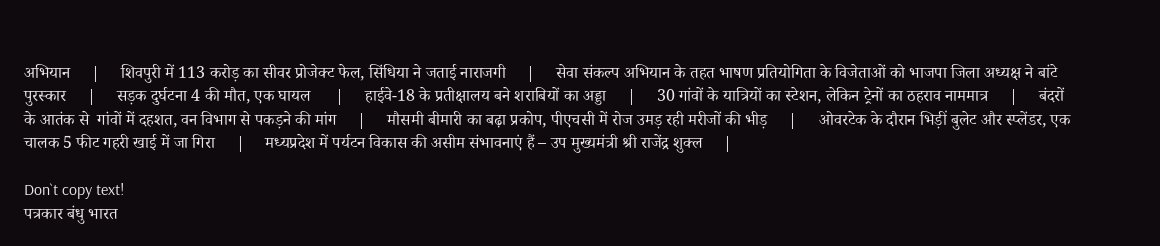अभियान     |     शिवपुरी में 113 करोड़ का सीवर प्रोजेक्ट फेल, सिंधिया ने जताई नाराजगी     |     सेवा संकल्प अभियान के तहत भाषण प्रतियोगिता के विजेताओं को भाजपा जिला अध्यक्ष ने बांटे पुरस्कार     |     सड़क दुर्घटना 4 की मौत, एक घायल      |     हाईवे-18 के प्रतीक्षालय बने शराबियों का अड्डा     |     30 गांवों के यात्रियों का स्टेशन, लेकिन ट्रेनों का ठहराव नाममात्र     |     बंदरों के आतंक से  गांवों में दहशत, वन विभाग से पकड़ने की मांग     |     मौसमी बीमारी का बढ़ा प्रकोप, पीएचसी में रोज उमड़ रही मरीजों की भीड़     |     ओवरटेक के दौरान भिड़ीं बुलेट और स्प्लेंडर, एक चालक 5 फीट गहरी खाई में जा गिरा     |     मध्यप्रदेश में पर्यटन विकास की असीम संभावनाएं हैं – उप मुख्यमंत्री श्री राजेंद्र शुक्ल     |

Don`t copy text!
पत्रकार बंधु भारत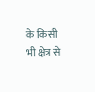के किसी भी क्षेत्र से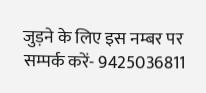जुड़ने के लिए इस नम्बर पर सम्पर्क करें- 9425036811